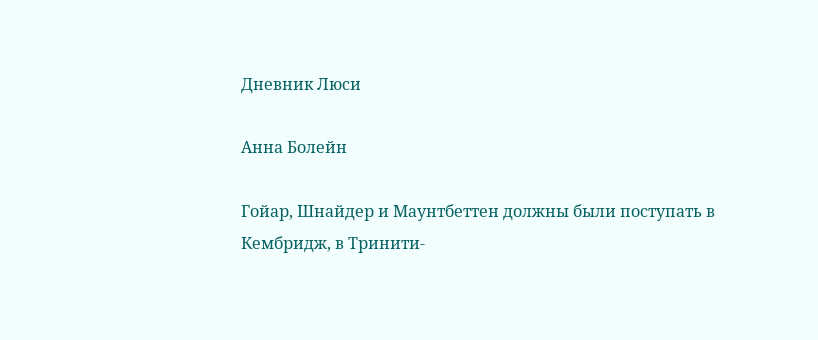Дневник Люси

Анна Болейн

Гойар, Шнайдер и Маунтбеттен должны были поступать в Кембридж, в Тринити-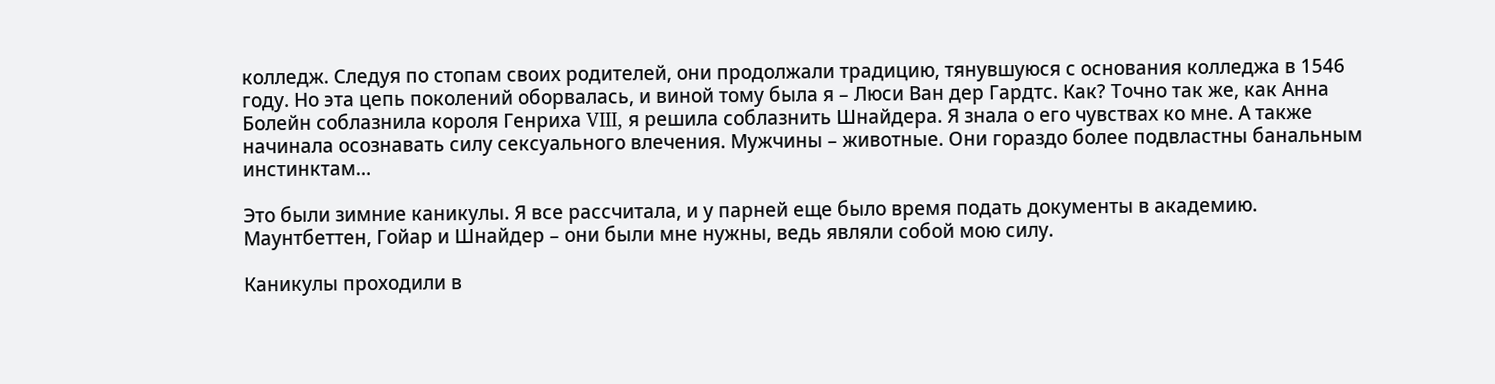колледж. Следуя по стопам своих родителей, они продолжали традицию, тянувшуюся с основания колледжа в 1546 году. Но эта цепь поколений оборвалась, и виной тому была я – Люси Ван дер Гардтс. Как? Точно так же, как Анна Болейн соблазнила короля Генриха VIII, я решила соблазнить Шнайдера. Я знала о его чувствах ко мне. А также начинала осознавать силу сексуального влечения. Мужчины – животные. Они гораздо более подвластны банальным инстинктам…

Это были зимние каникулы. Я все рассчитала, и у парней еще было время подать документы в академию. Маунтбеттен, Гойар и Шнайдер – они были мне нужны, ведь являли собой мою силу.

Каникулы проходили в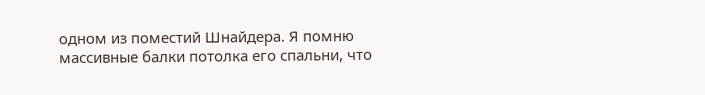одном из поместий Шнайдера. Я помню массивные балки потолка его спальни, что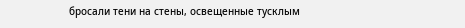бросали тени на стены, освещенные тусклым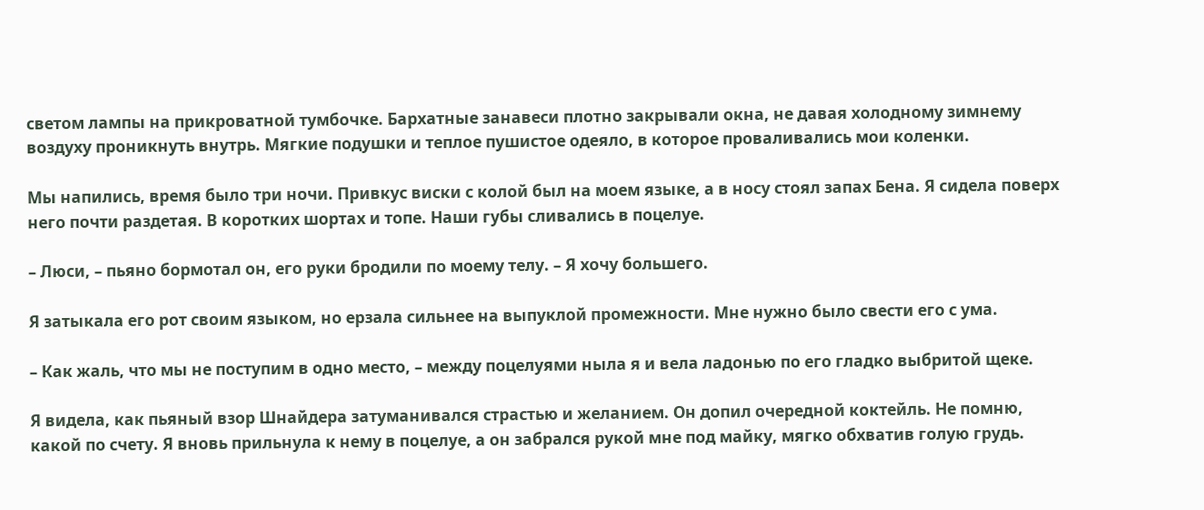светом лампы на прикроватной тумбочке. Бархатные занавеси плотно закрывали окна, не давая холодному зимнему воздуху проникнуть внутрь. Мягкие подушки и теплое пушистое одеяло, в которое проваливались мои коленки.

Мы напились, время было три ночи. Привкус виски с колой был на моем языке, а в носу стоял запах Бена. Я сидела поверх него почти раздетая. В коротких шортах и топе. Наши губы сливались в поцелуе.

– Люси, – пьяно бормотал он, его руки бродили по моему телу. – Я хочу большего.

Я затыкала его рот своим языком, но ерзала сильнее на выпуклой промежности. Мне нужно было свести его с ума.

– Как жаль, что мы не поступим в одно место, – между поцелуями ныла я и вела ладонью по его гладко выбритой щеке.

Я видела, как пьяный взор Шнайдера затуманивался страстью и желанием. Он допил очередной коктейль. Не помню, какой по счету. Я вновь прильнула к нему в поцелуе, а он забрался рукой мне под майку, мягко обхватив голую грудь.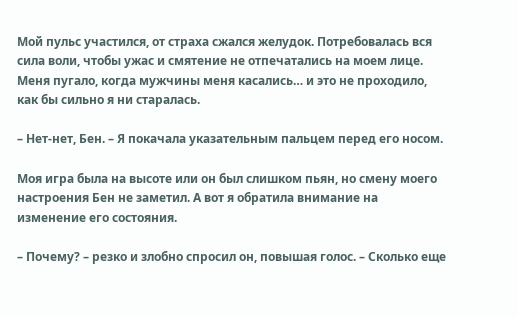Мой пульс участился, от страха сжался желудок. Потребовалась вся сила воли, чтобы ужас и смятение не отпечатались на моем лице. Меня пугало, когда мужчины меня касались… и это не проходило, как бы сильно я ни старалась.

– Нет-нет, Бен. – Я покачала указательным пальцем перед его носом.

Моя игра была на высоте или он был слишком пьян, но смену моего настроения Бен не заметил. А вот я обратила внимание на изменение его состояния.

– Почему? – резко и злобно спросил он, повышая голос. – Сколько еще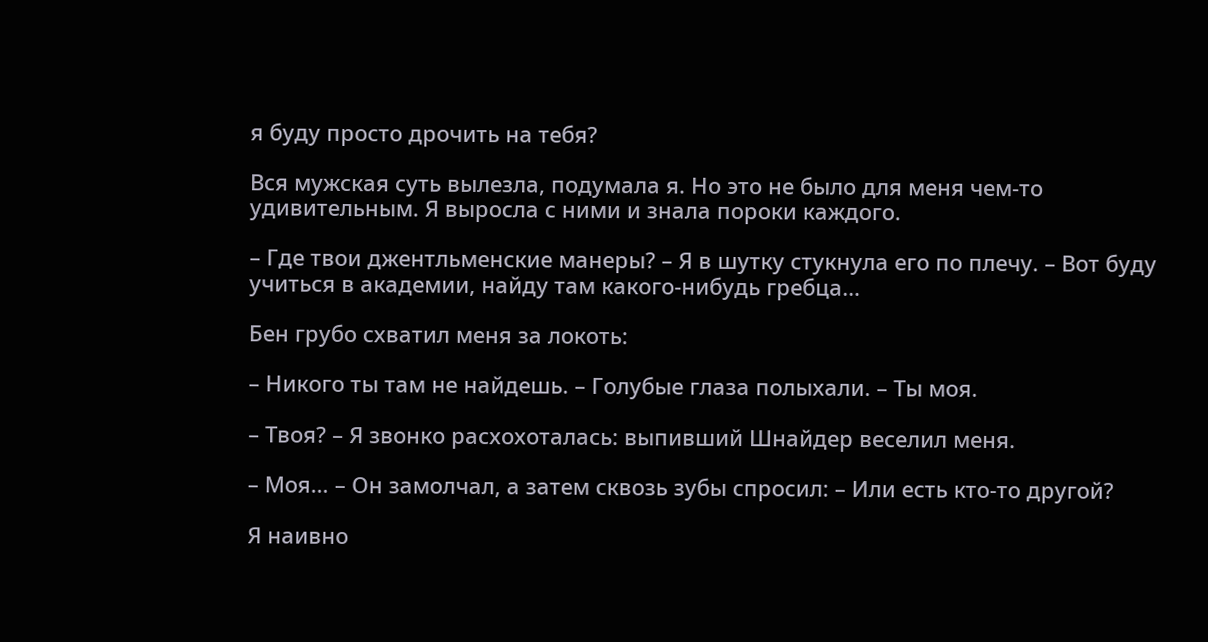я буду просто дрочить на тебя?

Вся мужская суть вылезла, подумала я. Но это не было для меня чем-то удивительным. Я выросла с ними и знала пороки каждого.

– Где твои джентльменские манеры? – Я в шутку стукнула его по плечу. – Вот буду учиться в академии, найду там какого-нибудь гребца…

Бен грубо схватил меня за локоть:

– Никого ты там не найдешь. – Голубые глаза полыхали. – Ты моя.

– Твоя? – Я звонко расхохоталась: выпивший Шнайдер веселил меня.

– Моя… – Он замолчал, а затем сквозь зубы спросил: – Или есть кто-то другой?

Я наивно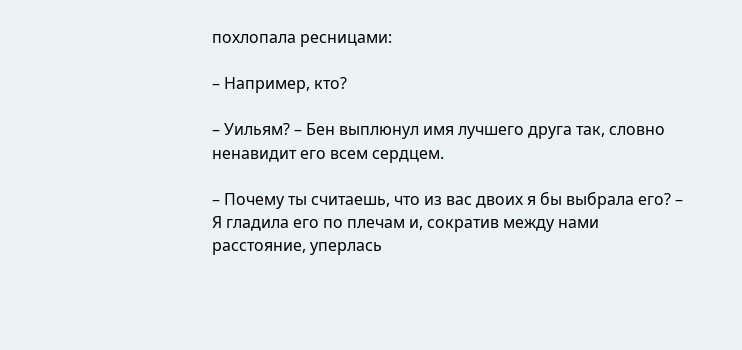похлопала ресницами:

– Например, кто?

– Уильям? – Бен выплюнул имя лучшего друга так, словно ненавидит его всем сердцем.

– Почему ты считаешь, что из вас двоих я бы выбрала его? – Я гладила его по плечам и, сократив между нами расстояние, уперлась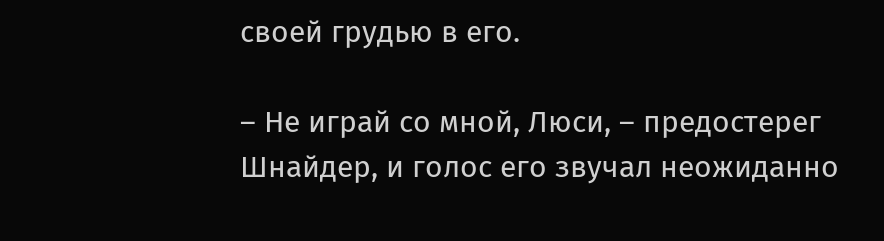своей грудью в его.

– Не играй со мной, Люси, – предостерег Шнайдер, и голос его звучал неожиданно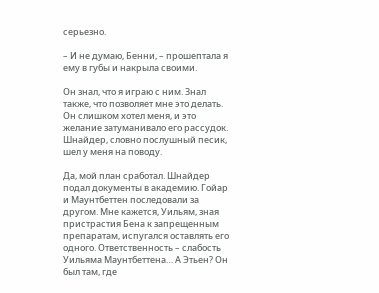серьезно.

– И не думаю, Бенни, – прошептала я ему в губы и накрыла своими.

Он знал, что я играю с ним. Знал также, что позволяет мне это делать. Он слишком хотел меня, и это желание затуманивало его рассудок. Шнайдер, словно послушный песик, шел у меня на поводу.

Да, мой план сработал. Шнайдер подал документы в академию. Гойар и Маунтбеттен последовали за другом. Мне кажется, Уильям, зная пристрастия Бена к запрещенным препаратам, испугался оставлять его одного. Ответственность – слабость Уильяма Маунтбеттена… А Этьен? Он был там, где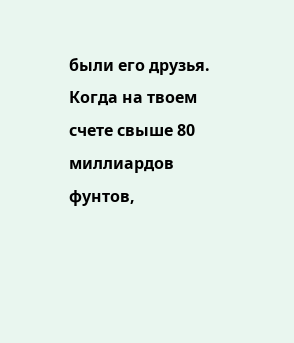были его друзья. Когда на твоем счете свыше 80 миллиардов фунтов,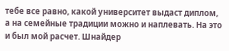тебе все равно, какой университет выдаст диплом, а на семейные традиции можно и наплевать. На это и был мой расчет. Шнайдер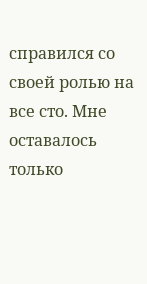справился со своей ролью на все сто. Мне оставалось только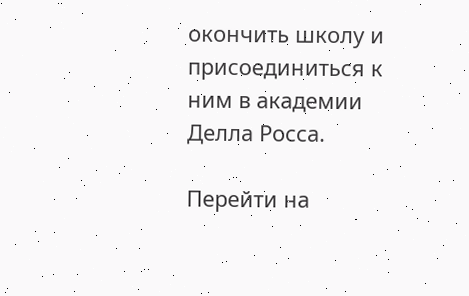окончить школу и присоединиться к ним в академии Делла Росса.

Перейти на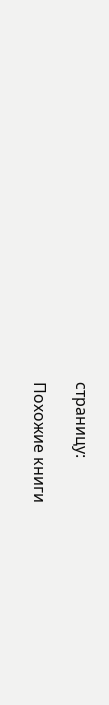страницу:

Похожие книги